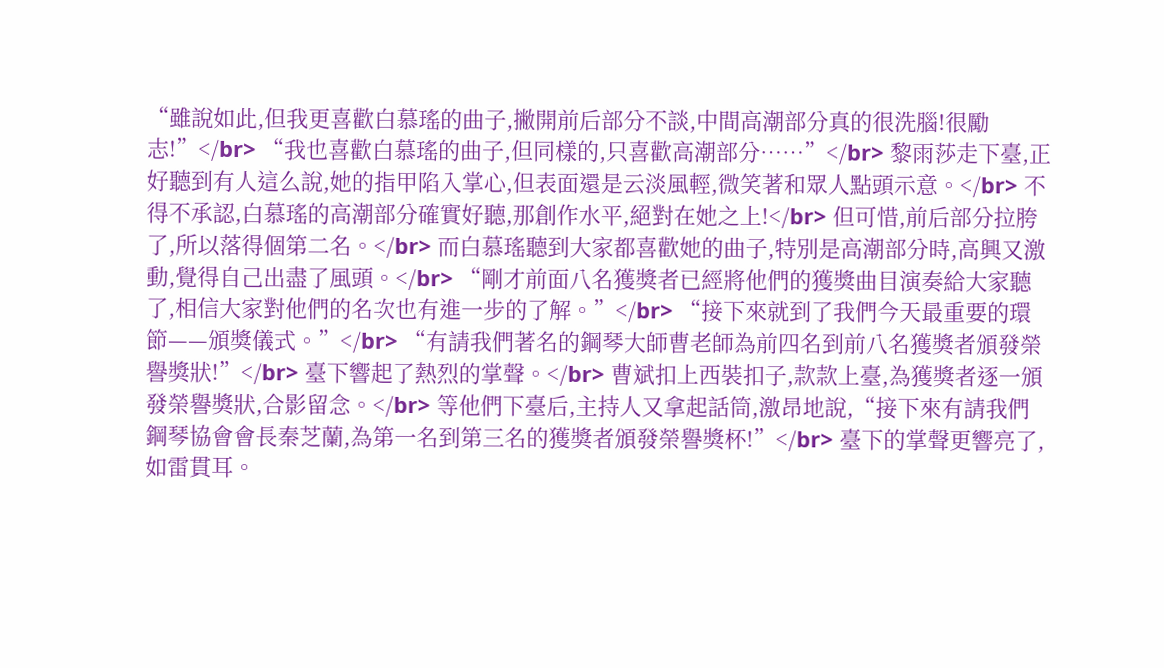“雖說如此,但我更喜歡白慕瑤的曲子,撇開前后部分不談,中間高潮部分真的很洗腦!很勵志!”</br> “我也喜歡白慕瑤的曲子,但同樣的,只喜歡高潮部分……”</br> 黎雨莎走下臺,正好聽到有人這么說,她的指甲陷入掌心,但表面還是云淡風輕,微笑著和眾人點頭示意。</br> 不得不承認,白慕瑤的高潮部分確實好聽,那創作水平,絕對在她之上!</br> 但可惜,前后部分拉胯了,所以落得個第二名。</br> 而白慕瑤聽到大家都喜歡她的曲子,特別是高潮部分時,高興又激動,覺得自己出盡了風頭。</br> “剛才前面八名獲獎者已經將他們的獲獎曲目演奏給大家聽了,相信大家對他們的名次也有進一步的了解。”</br> “接下來就到了我們今天最重要的環節——頒獎儀式。”</br> “有請我們著名的鋼琴大師曹老師為前四名到前八名獲獎者頒發榮譽獎狀!”</br> 臺下響起了熱烈的掌聲。</br> 曹斌扣上西裝扣子,款款上臺,為獲獎者逐一頒發榮譽獎狀,合影留念。</br> 等他們下臺后,主持人又拿起話筒,激昂地說,“接下來有請我們鋼琴協會會長秦芝蘭,為第一名到第三名的獲獎者頒發榮譽獎杯!”</br> 臺下的掌聲更響亮了,如雷貫耳。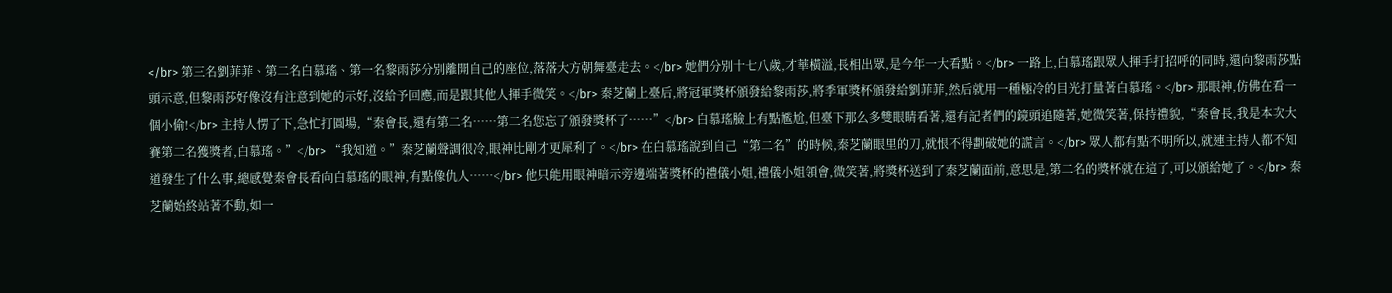</br> 第三名劉菲菲、第二名白慕瑤、第一名黎雨莎分別離開自己的座位,落落大方朝舞臺走去。</br> 她們分別十七八歲,才華橫溢,長相出眾,是今年一大看點。</br> 一路上,白慕瑤跟眾人揮手打招呼的同時,還向黎雨莎點頭示意,但黎雨莎好像沒有注意到她的示好,沒給予回應,而是跟其他人揮手微笑。</br> 秦芝蘭上臺后,將冠軍獎杯頒發給黎雨莎,將季軍獎杯頒發給劉菲菲,然后就用一種極冷的目光打量著白慕瑤。</br> 那眼神,仿佛在看一個小偷!</br> 主持人愣了下,急忙打圓場,“秦會長,還有第二名……第二名您忘了頒發獎杯了……”</br> 白慕瑤臉上有點尷尬,但臺下那么多雙眼睛看著,還有記者們的鏡頭追隨著,她微笑著,保持禮貌,“秦會長,我是本次大賽第二名獲獎者,白慕瑤。”</br> “我知道。”秦芝蘭聲調很冷,眼神比剛才更犀利了。</br> 在白慕瑤說到自己“第二名”的時候,秦芝蘭眼里的刀,就恨不得劃破她的謊言。</br> 眾人都有點不明所以,就連主持人都不知道發生了什么事,總感覺秦會長看向白慕瑤的眼神,有點像仇人……</br> 他只能用眼神暗示旁邊端著獎杯的禮儀小姐,禮儀小姐領會,微笑著,將獎杯送到了秦芝蘭面前,意思是,第二名的獎杯就在這了,可以頒給她了。</br> 秦芝蘭始終站著不動,如一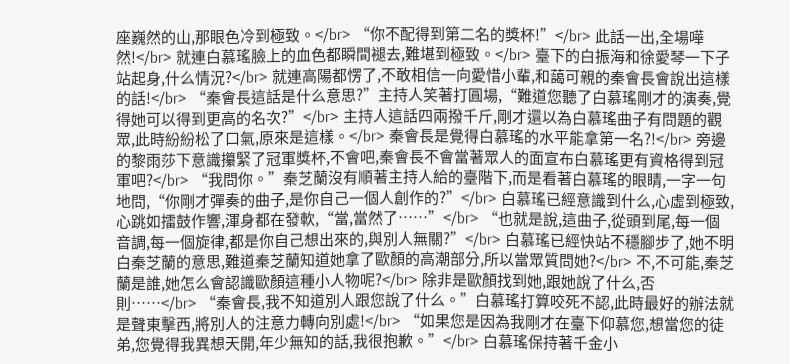座巍然的山,那眼色冷到極致。</br> “你不配得到第二名的獎杯!”</br> 此話一出,全場嘩然!</br> 就連白慕瑤臉上的血色都瞬間褪去,難堪到極致。</br> 臺下的白振海和徐愛琴一下子站起身,什么情況?</br> 就連高陽都愣了,不敢相信一向愛惜小輩,和藹可親的秦會長會說出這樣的話!</br> “秦會長這話是什么意思?”主持人笑著打圓場,“難道您聽了白慕瑤剛才的演奏,覺得她可以得到更高的名次?”</br> 主持人這話四兩撥千斤,剛才還以為白慕瑤曲子有問題的觀眾,此時紛紛松了口氣,原來是這樣。</br> 秦會長是覺得白慕瑤的水平能拿第一名?!</br> 旁邊的黎雨莎下意識攥緊了冠軍獎杯,不會吧,秦會長不會當著眾人的面宣布白慕瑤更有資格得到冠軍吧?</br> “我問你。”秦芝蘭沒有順著主持人給的臺階下,而是看著白慕瑤的眼睛,一字一句地問,“你剛才彈奏的曲子,是你自己一個人創作的?”</br> 白慕瑤已經意識到什么,心虛到極致,心跳如擂鼓作響,渾身都在發軟,“當,當然了……”</br> “也就是說,這曲子,從頭到尾,每一個音調,每一個旋律,都是你自己想出來的,與別人無關?”</br> 白慕瑤已經快站不穩腳步了,她不明白秦芝蘭的意思,難道秦芝蘭知道她拿了歐顏的高潮部分,所以當眾質問她?</br> 不,不可能,秦芝蘭是誰,她怎么會認識歐顏這種小人物呢?</br> 除非是歐顏找到她,跟她說了什么,否則……</br> “秦會長,我不知道別人跟您說了什么。”白慕瑤打算咬死不認,此時最好的辦法就是聲東擊西,將別人的注意力轉向別處!</br> “如果您是因為我剛才在臺下仰慕您,想當您的徒弟,您覺得我異想天開,年少無知的話,我很抱歉。”</br> 白慕瑤保持著千金小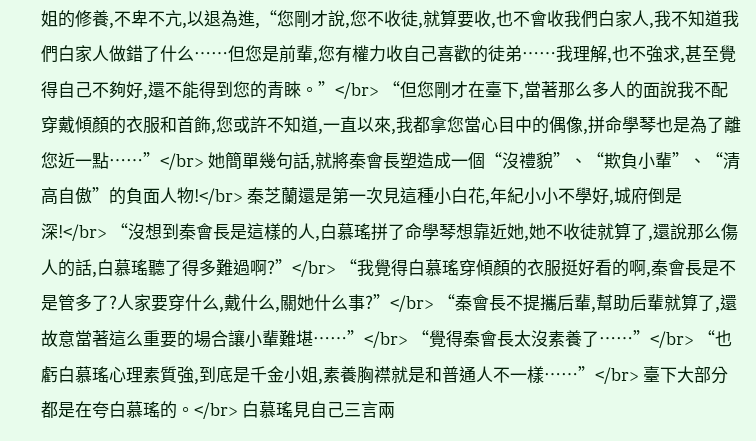姐的修養,不卑不亢,以退為進,“您剛才說,您不收徒,就算要收,也不會收我們白家人,我不知道我們白家人做錯了什么……但您是前輩,您有權力收自己喜歡的徒弟……我理解,也不強求,甚至覺得自己不夠好,還不能得到您的青睞。”</br> “但您剛才在臺下,當著那么多人的面說我不配穿戴傾顏的衣服和首飾,您或許不知道,一直以來,我都拿您當心目中的偶像,拼命學琴也是為了離您近一點……”</br> 她簡單幾句話,就將秦會長塑造成一個“沒禮貌”、“欺負小輩”、“清高自傲”的負面人物!</br> 秦芝蘭還是第一次見這種小白花,年紀小小不學好,城府倒是深!</br> “沒想到秦會長是這樣的人,白慕瑤拼了命學琴想靠近她,她不收徒就算了,還說那么傷人的話,白慕瑤聽了得多難過啊?”</br> “我覺得白慕瑤穿傾顏的衣服挺好看的啊,秦會長是不是管多了?人家要穿什么,戴什么,關她什么事?”</br> “秦會長不提攜后輩,幫助后輩就算了,還故意當著這么重要的場合讓小輩難堪……”</br> “覺得秦會長太沒素養了……”</br> “也虧白慕瑤心理素質強,到底是千金小姐,素養胸襟就是和普通人不一樣……”</br> 臺下大部分都是在夸白慕瑤的。</br> 白慕瑤見自己三言兩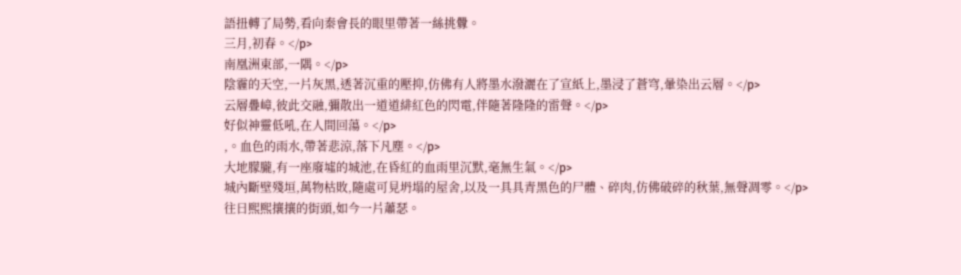語扭轉了局勢,看向秦會長的眼里帶著一絲挑釁。
三月,初春。</p>
南凰洲東部,一隅。</p>
陰霾的天空,一片灰黑,透著沉重的壓抑,仿佛有人將墨水潑灑在了宣紙上,墨浸了蒼穹,暈染出云層。</p>
云層疊嶂,彼此交融,彌散出一道道緋紅色的閃電,伴隨著隆隆的雷聲。</p>
好似神靈低吼,在人間回蕩。</p>
,。血色的雨水,帶著悲涼,落下凡塵。</p>
大地朦朧,有一座廢墟的城池,在昏紅的血雨里沉默,毫無生氣。</p>
城內斷壁殘垣,萬物枯敗,隨處可見坍塌的屋舍,以及一具具青黑色的尸體、碎肉,仿佛破碎的秋葉,無聲凋零。</p>
往日熙熙攘攘的街頭,如今一片蕭瑟。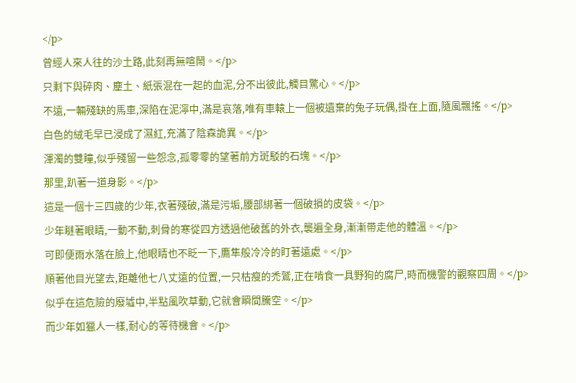</p>
曾經人來人往的沙土路,此刻再無喧鬧。</p>
只剩下與碎肉、塵土、紙張混在一起的血泥,分不出彼此,觸目驚心。</p>
不遠,一輛殘缺的馬車,深陷在泥濘中,滿是哀落,唯有車轅上一個被遺棄的兔子玩偶,掛在上面,隨風飄搖。</p>
白色的絨毛早已浸成了濕紅,充滿了陰森詭異。</p>
渾濁的雙瞳,似乎殘留一些怨念,孤零零的望著前方斑駁的石塊。</p>
那里,趴著一道身影。</p>
這是一個十三四歲的少年,衣著殘破,滿是污垢,腰部綁著一個破損的皮袋。</p>
少年瞇著眼睛,一動不動,刺骨的寒從四方透過他破舊的外衣,襲遍全身,漸漸帶走他的體溫。</p>
可即便雨水落在臉上,他眼睛也不眨一下,鷹隼般冷冷的盯著遠處。</p>
順著他目光望去,距離他七八丈遠的位置,一只枯瘦的禿鷲,正在啃食一具野狗的腐尸,時而機警的觀察四周。</p>
似乎在這危險的廢墟中,半點風吹草動,它就會瞬間騰空。</p>
而少年如獵人一樣,耐心的等待機會。</p>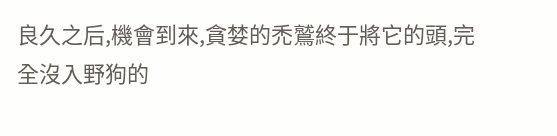良久之后,機會到來,貪婪的禿鷲終于將它的頭,完全沒入野狗的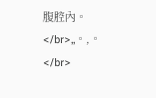腹腔內。</br>,,。,。</br>